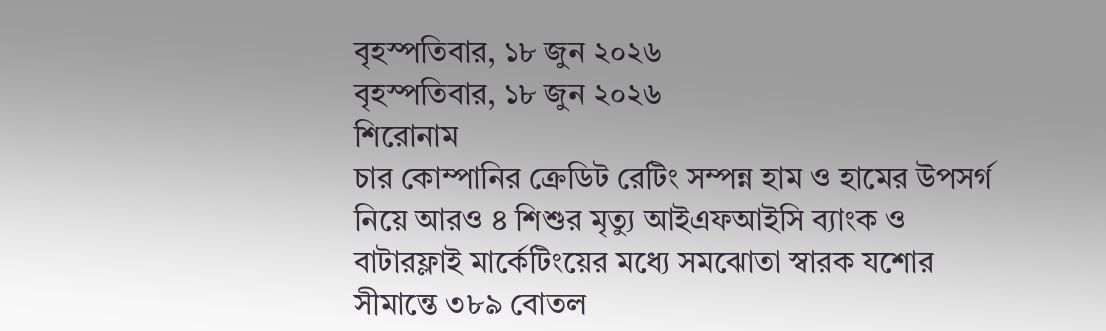বৃহস্পতিবার, ১৮ জুন ২০২৬
বৃহস্পতিবার, ১৮ জুন ২০২৬
শিরোনাম
চার কোম্পানির ক্রেডিট রেটিং সম্পন্ন হাম ও হামের উপসর্গ নিয়ে আরও ৪ শিশুর মৃত্যু আইএফআইসি ব্যাংক ও বাটারফ্লাই মার্কেটিংয়ের মধ্যে সমঝোতা স্বারক যশোর সীমান্তে ৩৮৯ বোতল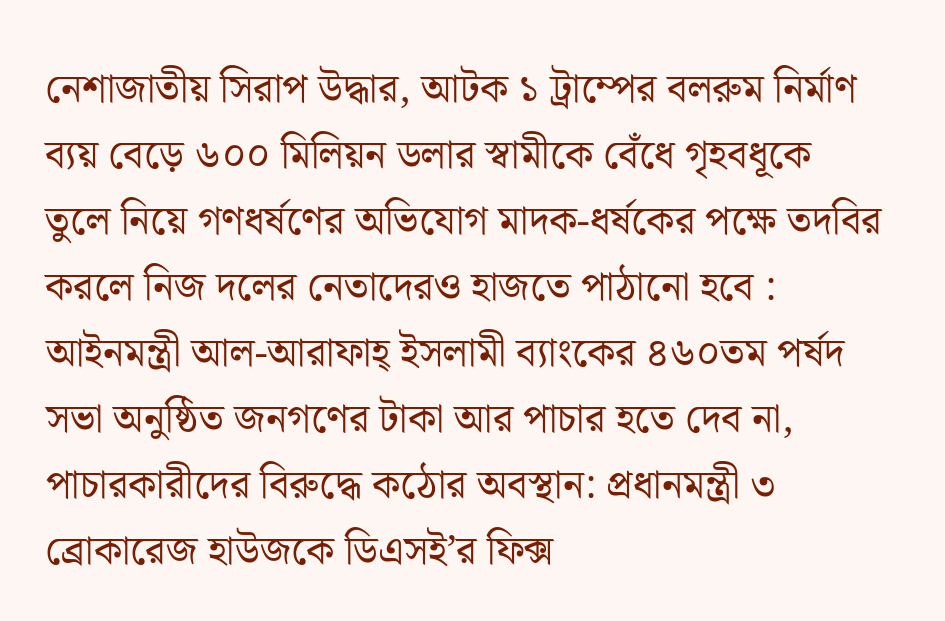নেশাজাতীয় সিরাপ উদ্ধার, আটক ১ ট্রাম্পের বলরুম নির্মাণ ব্যয় বেড়ে ৬০০ মিলিয়ন ডলার স্বামীকে বেঁধে গৃহবধূকে তুলে নিয়ে গণধর্ষণের অভিযোগ মাদক-ধর্ষকের পক্ষে তদবির করলে নিজ দলের নেতাদেরও হাজতে পাঠানো হবে : আইনমন্ত্রী আল-আরাফাহ্ ইসলামী ব্যাংকের ৪৬০তম পর্ষদ সভা অনুষ্ঠিত জনগণের টাকা আর পাচার হতে দেব না, পাচারকারীদের বিরুদ্ধে কঠোর অবস্থান: প্রধানমন্ত্রী ৩ ব্রোকারেজ হাউজকে ডিএসই’র ফিক্স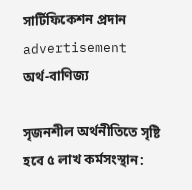সার্টিফিকেশন প্রদান
advertisement
অর্থ-বাণিজ্য

সৃজনশীল অর্থনীতিতে সৃষ্টি হবে ৫ লাখ কর্মসংস্থান: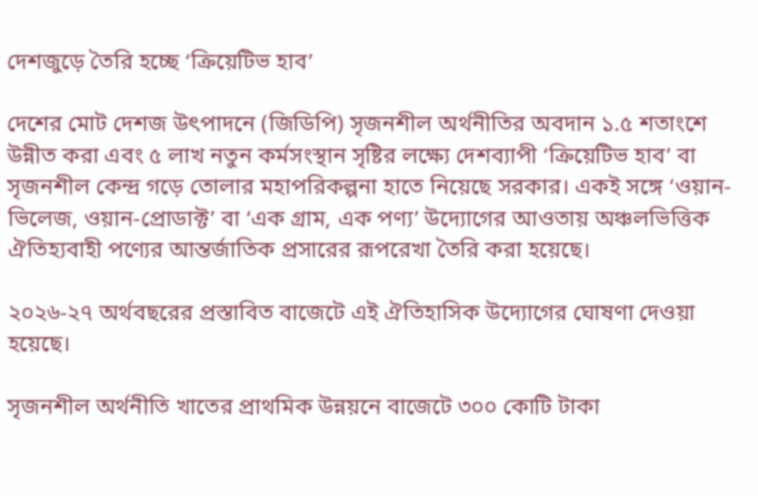দেশজুড়ে তৈরি হচ্ছে ‘ক্রিয়েটিভ হাব’

দেশের মোট দেশজ উৎপাদনে (জিডিপি) সৃজনশীল অর্থনীতির অবদান ১.৫ শতাংশে উন্নীত করা এবং ৫ লাখ নতুন কর্মসংস্থান সৃষ্টির লক্ষ্যে দেশব্যাপী ‘ক্রিয়েটিভ হাব’ বা সৃজনশীল কেন্দ্র গড়ে তোলার মহাপরিকল্পনা হাতে নিয়েছে সরকার। একই সঙ্গে ‘ওয়ান-ভিলেজ, ওয়ান-প্রোডাক্ট’ বা ‘এক গ্রাম, এক পণ্য’ উদ্যোগের আওতায় অঞ্চলভিত্তিক ঐতিহ্যবাহী পণ্যের আন্তর্জাতিক প্রসারের রূপরেখা তৈরি করা হয়েছে।

২০২৬-২৭ অর্থবছরের প্রস্তাবিত বাজেটে এই ঐতিহাসিক উদ্যোগের ঘোষণা দেওয়া হয়েছে।

সৃজনশীল অর্থনীতি খাতের প্রাথমিক উন্নয়নে বাজেটে ৩০০ কোটি টাকা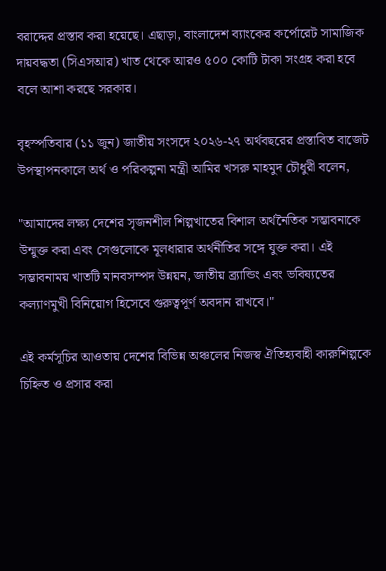বরাদ্দের প্রস্তাব করা হয়েছে। এছাড়া, বাংলাদেশ ব্যাংকের কর্পোরেট সামাজিক দায়বদ্ধতা (সিএসআর) খাত থেকে আরও ৫০০ কোটি টাকা সংগ্রহ করা হবে বলে আশা করছে সরকার।

বৃহস্পতিবার (১১ জুন) জাতীয় সংসদে ২০২৬-২৭ অর্থবছরের প্রস্তাবিত বাজেট উপস্থাপনকালে অর্থ ও পরিকল্পনা মন্ত্রী আমির খসরু মাহমুদ চৌধুরী বলেন,

"আমাদের লক্ষ্য দেশের সৃজনশীল শিল্পখাতের বিশাল অর্থনৈতিক সম্ভাবনাকে উন্মুক্ত করা এবং সেগুলোকে মূলধারার অর্থনীতির সঙ্গে যুক্ত করা। এই সম্ভাবনাময় খাতটি মানবসম্পদ উন্নয়ন, জাতীয় ব্র্যান্ডিং এবং ভবিষ্যতের কল্যাণমুখী বিনিয়োগ হিসেবে গুরুত্বপূর্ণ অবদান রাখবে।"

এই কর্মসূচির আওতায় দেশের বিভিন্ন অঞ্চলের নিজস্ব ঐতিহ্যবাহী কারুশিল্পকে চিহ্নিত ও প্রসার করা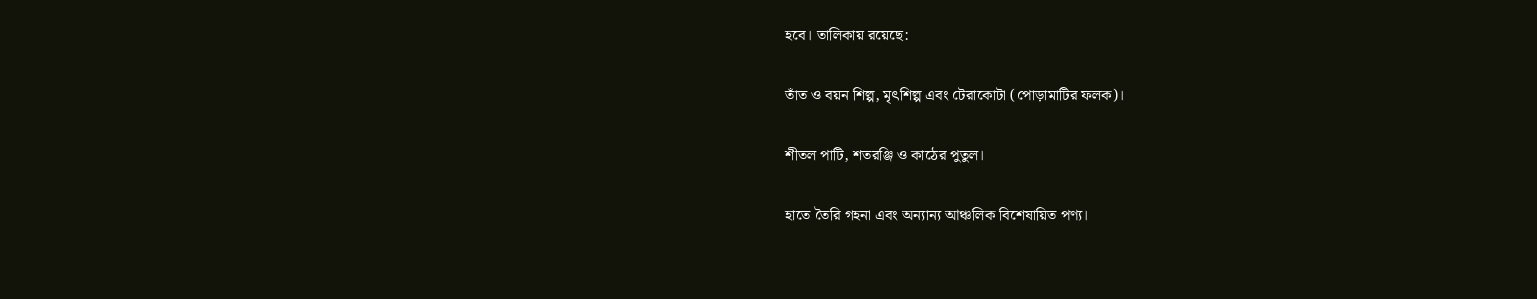হবে। তালিকায় রয়েছে:

তাঁত ও বয়ন শিল্প, মৃৎশিল্প এবং টেরাকোটা (পোড়ামাটির ফলক)।

শীতল পাটি, শতরঞ্জি ও কাঠের পুতুল।

হাতে তৈরি গহনা এবং অন্যান্য আঞ্চলিক বিশেষায়িত পণ্য।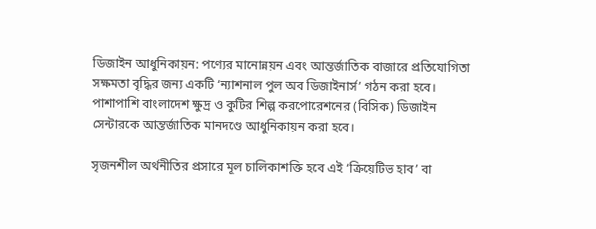ডিজাইন আধুনিকায়ন: পণ্যের মানোন্নয়ন এবং আন্তর্জাতিক বাজারে প্রতিযোগিতা সক্ষমতা বৃদ্ধির জন্য একটি ‘ন্যাশনাল পুল অব ডিজাইনার্স’ গঠন করা হবে। পাশাপাশি বাংলাদেশ ক্ষুদ্র ও কুটির শিল্প করপোরেশনের (বিসিক) ডিজাইন সেন্টারকে আন্তর্জাতিক মানদণ্ডে আধুনিকায়ন করা হবে।

সৃজনশীল অর্থনীতির প্রসারে মূল চালিকাশক্তি হবে এই ‘ক্রিয়েটিভ হাব’ বা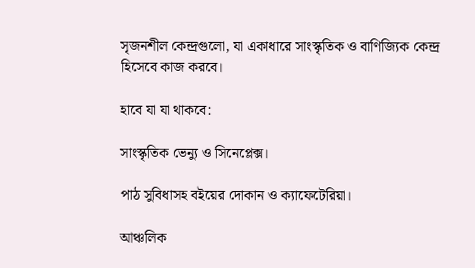সৃজনশীল কেন্দ্রগুলো, যা একাধারে সাংস্কৃতিক ও বাণিজ্যিক কেন্দ্র হিসেবে কাজ করবে।

হাবে যা যা থাকবে:

সাংস্কৃতিক ভেন্যু ও সিনেপ্লেক্স।

পাঠ সুবিধাসহ বইয়ের দোকান ও ক্যাফেটেরিয়া।

আঞ্চলিক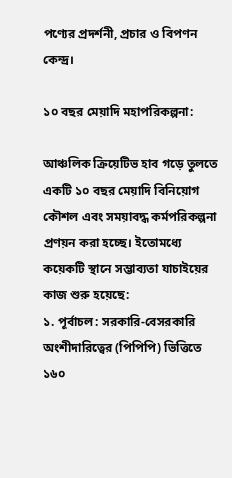পণ্যের প্রদর্শনী, প্রচার ও বিপণন কেন্দ্র।

১০ বছর মেয়াদি মহাপরিকল্পনা:

আঞ্চলিক ক্রিয়েটিভ হাব গড়ে তুলতে একটি ১০ বছর মেয়াদি বিনিয়োগ কৌশল এবং সময়াবদ্ধ কর্মপরিকল্পনা প্রণয়ন করা হচ্ছে। ইতোমধ্যে কয়েকটি স্থানে সম্ভাব্যতা যাচাইয়ের কাজ শুরু হয়েছে:
১. পূর্বাচল: সরকারি-বেসরকারি অংশীদারিত্বের (পিপিপি) ভিত্তিতে ১৬০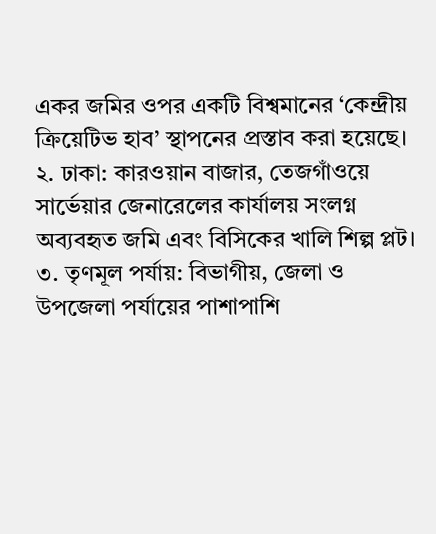একর জমির ওপর একটি বিশ্বমানের ‘কেন্দ্রীয় ক্রিয়েটিভ হাব’ স্থাপনের প্রস্তাব করা হয়েছে।
২. ঢাকা: কারওয়ান বাজার, তেজগাঁওয়ে সার্ভেয়ার জেনারেলের কার্যালয় সংলগ্ন অব্যবহৃত জমি এবং বিসিকের খালি শিল্প প্লট।
৩. তৃণমূল পর্যায়: বিভাগীয়, জেলা ও উপজেলা পর্যায়ের পাশাপাশি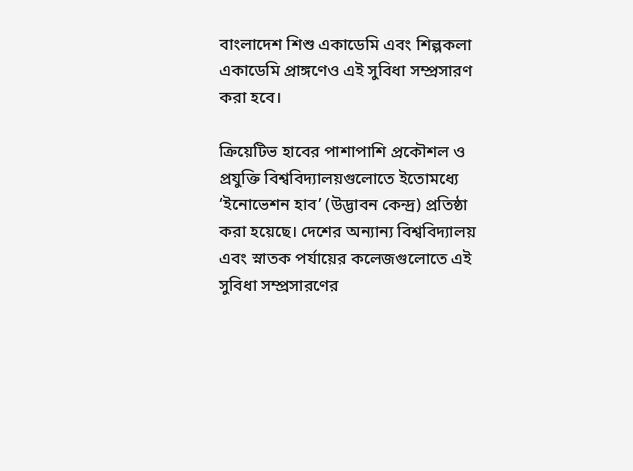বাংলাদেশ শিশু একাডেমি এবং শিল্পকলা একাডেমি প্রাঙ্গণেও এই সুবিধা সম্প্রসারণ করা হবে।

ক্রিয়েটিভ হাবের পাশাপাশি প্রকৌশল ও প্রযুক্তি বিশ্ববিদ্যালয়গুলোতে ইতোমধ্যে ‘ইনোভেশন হাব’ (উদ্ভাবন কেন্দ্র) প্রতিষ্ঠা করা হয়েছে। দেশের অন্যান্য বিশ্ববিদ্যালয় এবং স্নাতক পর্যায়ের কলেজগুলোতে এই সুবিধা সম্প্রসারণের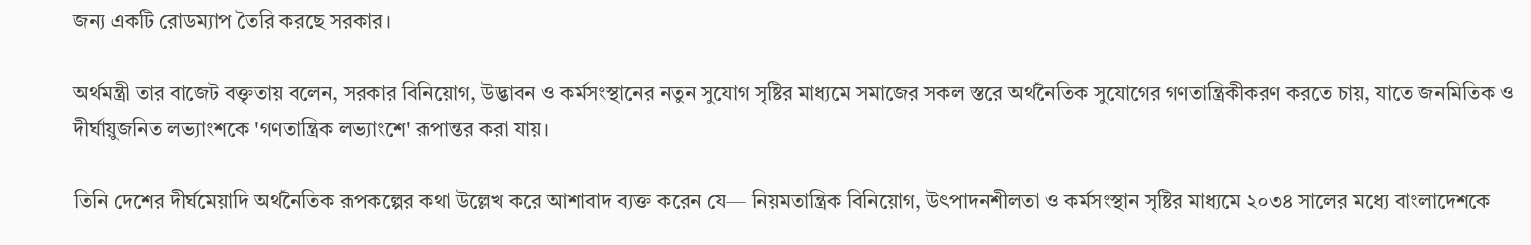জন্য একটি রোডম্যাপ তৈরি করছে সরকার।

অর্থমন্ত্রী তার বাজেট বক্তৃতায় বলেন, সরকার বিনিয়োগ, উদ্ভাবন ও কর্মসংস্থানের নতুন সুযোগ সৃষ্টির মাধ্যমে সমাজের সকল স্তরে অর্থনৈতিক সুযোগের গণতান্ত্রিকীকরণ করতে চায়, যাতে জনমিতিক ও দীর্ঘায়ুজনিত লভ্যাংশকে 'গণতান্ত্রিক লভ্যাংশে' রূপান্তর করা যায়।

তিনি দেশের দীর্ঘমেয়াদি অর্থনৈতিক রূপকল্পের কথা উল্লেখ করে আশাবাদ ব্যক্ত করেন যে— নিয়মতান্ত্রিক বিনিয়োগ, উৎপাদনশীলতা ও কর্মসংস্থান সৃষ্টির মাধ্যমে ২০৩৪ সালের মধ্যে বাংলাদেশকে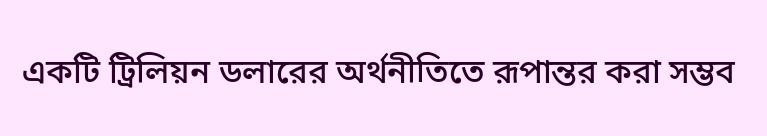একটি ট্রিলিয়ন ডলারের অর্থনীতিতে রূপান্তর করা সম্ভব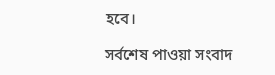হবে।

সর্বশেষ পাওয়া সংবাদ